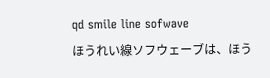qd smile line sofwave
ほうれい線ソフウェーブは、ほう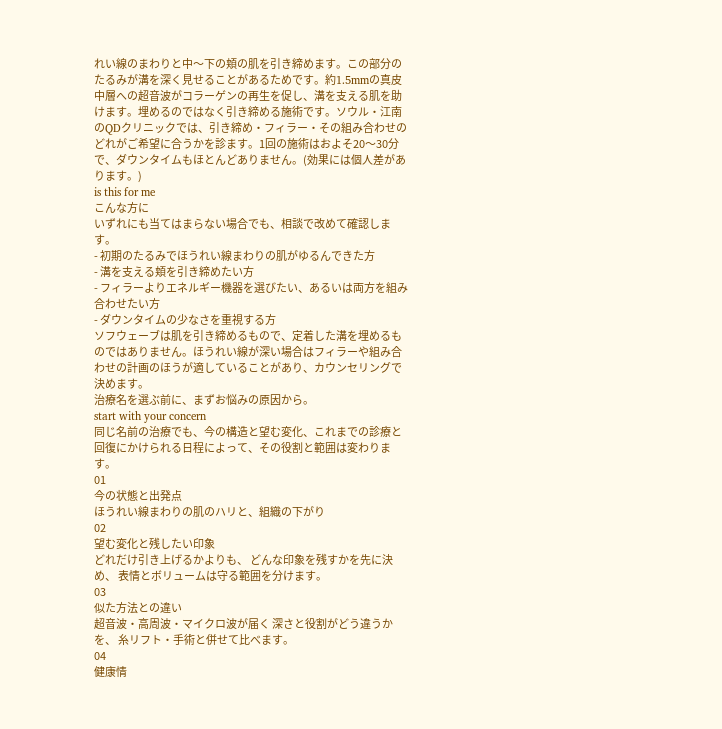れい線のまわりと中〜下の頬の肌を引き締めます。この部分のたるみが溝を深く見せることがあるためです。約1.5mmの真皮中層への超音波がコラーゲンの再生を促し、溝を支える肌を助けます。埋めるのではなく引き締める施術です。ソウル・江南のQDクリニックでは、引き締め・フィラー・その組み合わせのどれがご希望に合うかを診ます。1回の施術はおよそ20〜30分で、ダウンタイムもほとんどありません。(効果には個人差があります。)
is this for me
こんな方に
いずれにも当てはまらない場合でも、相談で改めて確認します。
- 初期のたるみでほうれい線まわりの肌がゆるんできた方
- 溝を支える頬を引き締めたい方
- フィラーよりエネルギー機器を選びたい、あるいは両方を組み合わせたい方
- ダウンタイムの少なさを重視する方
ソフウェーブは肌を引き締めるもので、定着した溝を埋めるものではありません。ほうれい線が深い場合はフィラーや組み合わせの計画のほうが適していることがあり、カウンセリングで決めます。
治療名を選ぶ前に、まずお悩みの原因から。
start with your concern
同じ名前の治療でも、今の構造と望む変化、これまでの診療と回復にかけられる日程によって、その役割と範囲は変わります。
01
今の状態と出発点
ほうれい線まわりの肌のハリと、組織の下がり
02
望む変化と残したい印象
どれだけ引き上げるかよりも、 どんな印象を残すかを先に決め、 表情とボリュームは守る範囲を分けます。
03
似た方法との違い
超音波・高周波・マイクロ波が届く 深さと役割がどう違うかを、 糸リフト・手術と併せて比べます。
04
健康情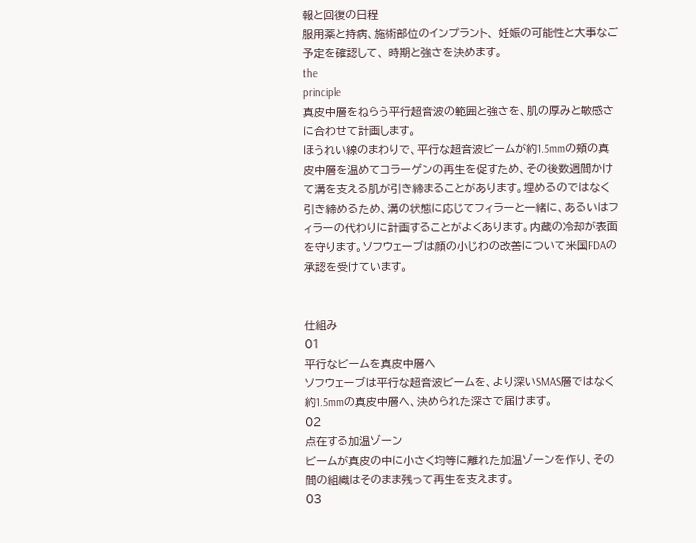報と回復の日程
服用薬と持病、施術部位のインプラント、 妊娠の可能性と大事なご予定を確認して、 時期と強さを決めます。
the
principle
真皮中層をねらう平行超音波の範囲と強さを、肌の厚みと敏感さに合わせて計画します。
ほうれい線のまわりで、平行な超音波ビームが約1.5mmの頬の真皮中層を温めてコラーゲンの再生を促すため、その後数週間かけて溝を支える肌が引き締まることがあります。埋めるのではなく引き締めるため、溝の状態に応じてフィラーと一緒に、あるいはフィラーの代わりに計画することがよくあります。内蔵の冷却が表面を守ります。ソフウェーブは顔の小じわの改善について米国FDAの承認を受けています。


仕組み
01
平行なビームを真皮中層へ
ソフウェーブは平行な超音波ビームを、より深いSMAS層ではなく約1.5mmの真皮中層へ、決められた深さで届けます。
02
点在する加温ゾーン
ビームが真皮の中に小さく均等に離れた加温ゾーンを作り、その間の組織はそのまま残って再生を支えます。
03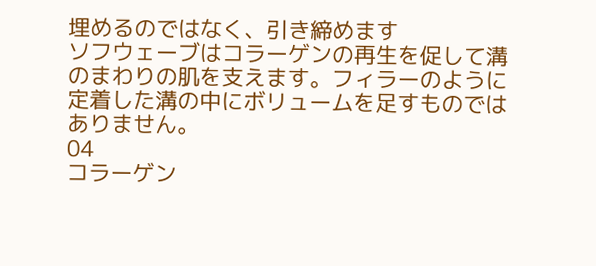埋めるのではなく、引き締めます
ソフウェーブはコラーゲンの再生を促して溝のまわりの肌を支えます。フィラーのように定着した溝の中にボリュームを足すものではありません。
04
コラーゲン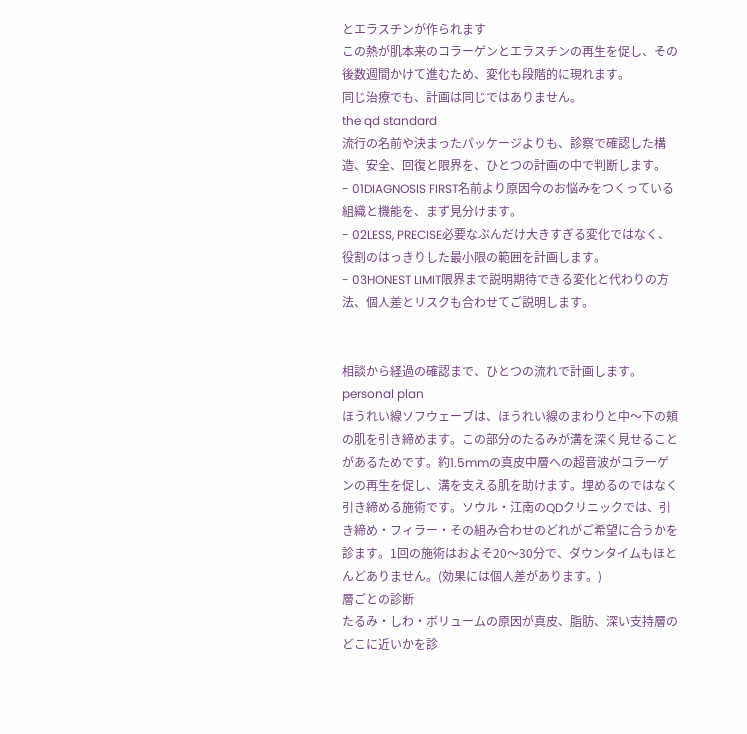とエラスチンが作られます
この熱が肌本来のコラーゲンとエラスチンの再生を促し、その後数週間かけて進むため、変化も段階的に現れます。
同じ治療でも、計画は同じではありません。
the qd standard
流行の名前や決まったパッケージよりも、診察で確認した構造、安全、回復と限界を、ひとつの計画の中で判断します。
- 01DIAGNOSIS FIRST名前より原因今のお悩みをつくっている組織と機能を、まず見分けます。
- 02LESS, PRECISE必要なぶんだけ大きすぎる変化ではなく、役割のはっきりした最小限の範囲を計画します。
- 03HONEST LIMIT限界まで説明期待できる変化と代わりの方法、個人差とリスクも合わせてご説明します。


相談から経過の確認まで、ひとつの流れで計画します。
personal plan
ほうれい線ソフウェーブは、ほうれい線のまわりと中〜下の頬の肌を引き締めます。この部分のたるみが溝を深く見せることがあるためです。約1.5mmの真皮中層への超音波がコラーゲンの再生を促し、溝を支える肌を助けます。埋めるのではなく引き締める施術です。ソウル・江南のQDクリニックでは、引き締め・フィラー・その組み合わせのどれがご希望に合うかを診ます。1回の施術はおよそ20〜30分で、ダウンタイムもほとんどありません。(効果には個人差があります。)
層ごとの診断
たるみ・しわ・ボリュームの原因が真皮、脂肪、深い支持層の どこに近いかを診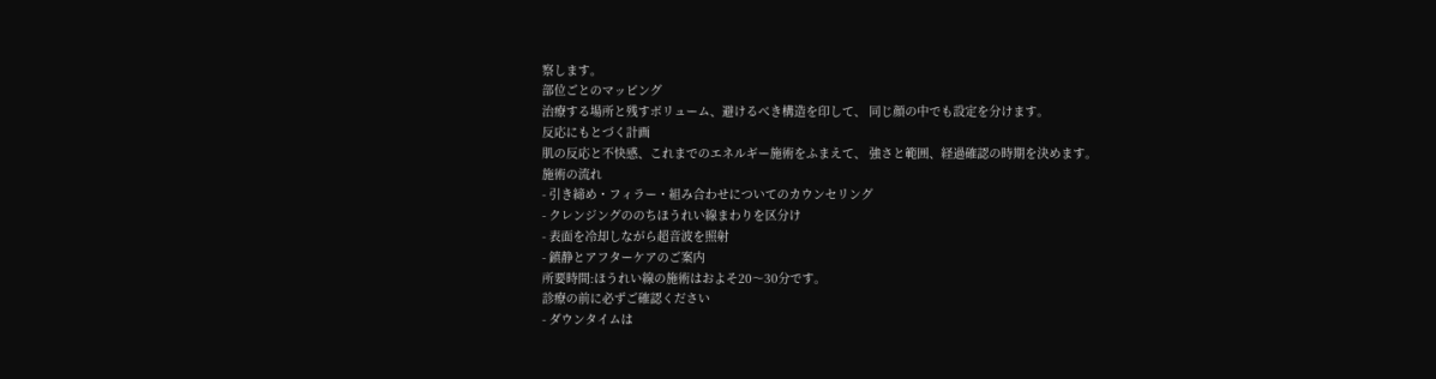察します。
部位ごとのマッピング
治療する場所と残すボリューム、避けるべき構造を印して、 同じ顔の中でも設定を分けます。
反応にもとづく計画
肌の反応と不快感、これまでのエネルギー施術をふまえて、 強さと範囲、経過確認の時期を決めます。
施術の流れ
- 引き締め・フィラー・組み合わせについてのカウンセリング
- クレンジングののちほうれい線まわりを区分け
- 表面を冷却しながら超音波を照射
- 鎮静とアフターケアのご案内
所要時間:ほうれい線の施術はおよそ20〜30分です。
診療の前に必ずご確認ください
- ダウンタイムは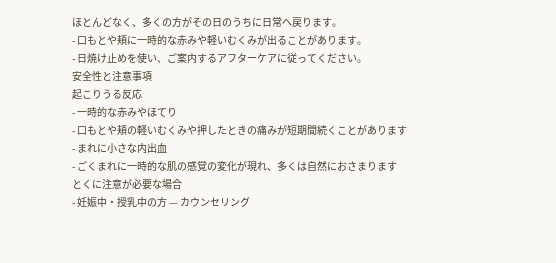ほとんどなく、多くの方がその日のうちに日常へ戻ります。
- 口もとや頬に一時的な赤みや軽いむくみが出ることがあります。
- 日焼け止めを使い、ご案内するアフターケアに従ってください。
安全性と注意事項
起こりうる反応
- 一時的な赤みやほてり
- 口もとや頬の軽いむくみや押したときの痛みが短期間続くことがあります
- まれに小さな内出血
- ごくまれに一時的な肌の感覚の変化が現れ、多くは自然におさまります
とくに注意が必要な場合
- 妊娠中・授乳中の方 — カウンセリング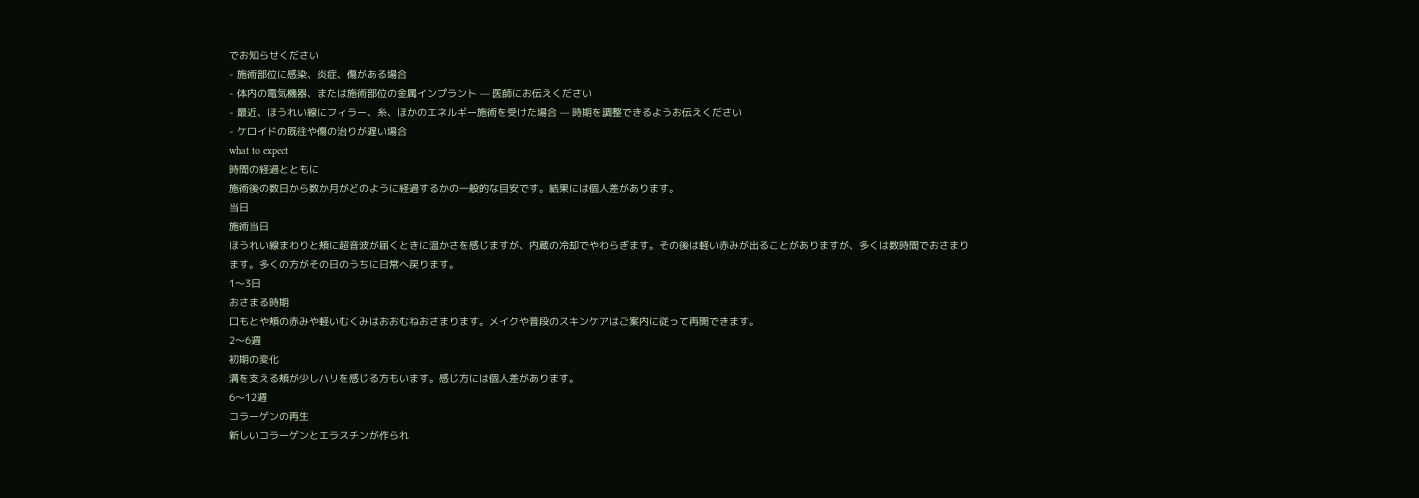でお知らせください
- 施術部位に感染、炎症、傷がある場合
- 体内の電気機器、または施術部位の金属インプラント — 医師にお伝えください
- 最近、ほうれい線にフィラー、糸、ほかのエネルギー施術を受けた場合 — 時期を調整できるようお伝えください
- ケロイドの既往や傷の治りが遅い場合
what to expect
時間の経過とともに
施術後の数日から数か月がどのように経過するかの一般的な目安です。結果には個人差があります。
当日
施術当日
ほうれい線まわりと頬に超音波が届くときに温かさを感じますが、内蔵の冷却でやわらぎます。その後は軽い赤みが出ることがありますが、多くは数時間でおさまります。多くの方がその日のうちに日常へ戻ります。
1〜3日
おさまる時期
口もとや頬の赤みや軽いむくみはおおむねおさまります。メイクや普段のスキンケアはご案内に従って再開できます。
2〜6週
初期の変化
溝を支える頬が少しハリを感じる方もいます。感じ方には個人差があります。
6〜12週
コラーゲンの再生
新しいコラーゲンとエラスチンが作られ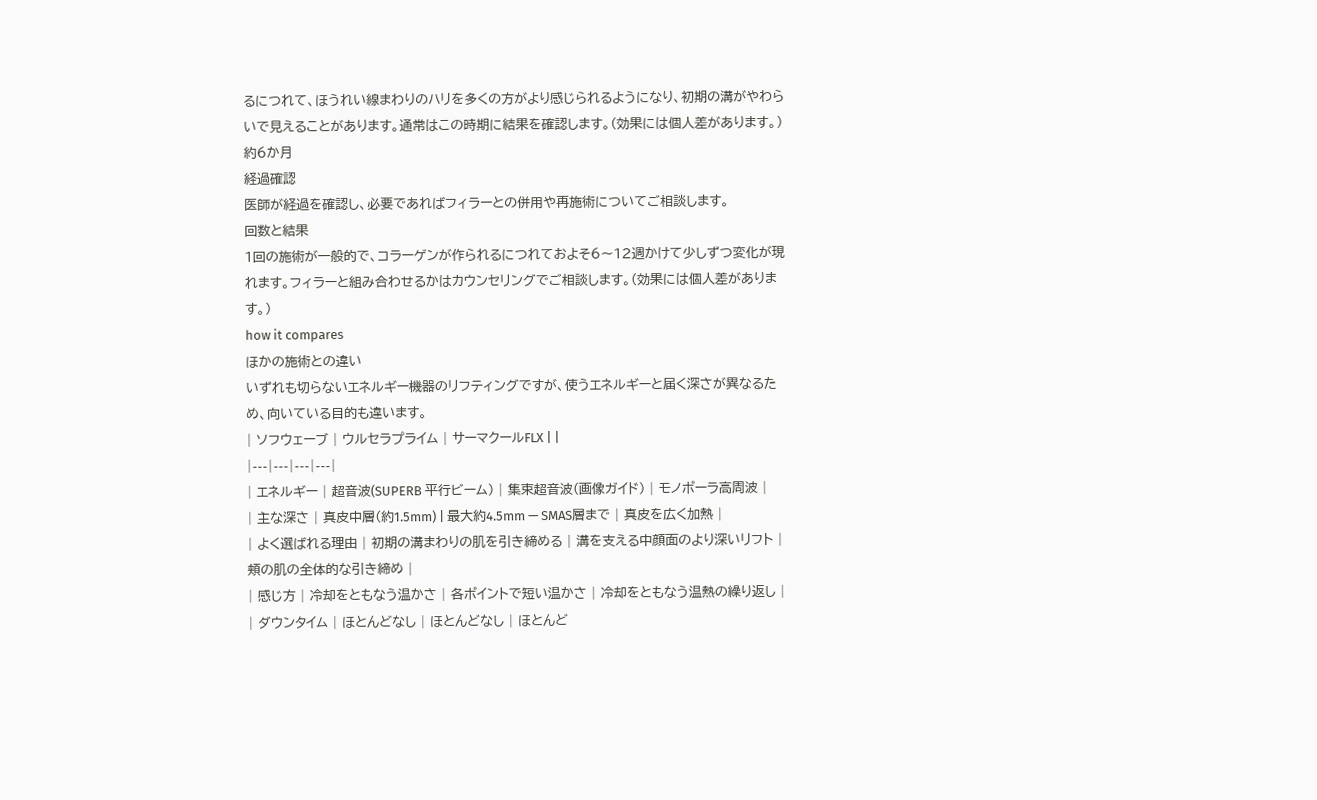るにつれて、ほうれい線まわりのハリを多くの方がより感じられるようになり、初期の溝がやわらいで見えることがあります。通常はこの時期に結果を確認します。(効果には個人差があります。)
約6か月
経過確認
医師が経過を確認し、必要であればフィラーとの併用や再施術についてご相談します。
回数と結果
1回の施術が一般的で、コラーゲンが作られるにつれておよそ6〜12週かけて少しずつ変化が現れます。フィラーと組み合わせるかはカウンセリングでご相談します。(効果には個人差があります。)
how it compares
ほかの施術との違い
いずれも切らないエネルギー機器のリフティングですが、使うエネルギーと届く深さが異なるため、向いている目的も違います。
| ソフウェーブ | ウルセラプライム | サーマクールFLX | |
|---|---|---|---|
| エネルギー | 超音波(SUPERB 平行ビーム) | 集束超音波(画像ガイド) | モノポーラ高周波 |
| 主な深さ | 真皮中層(約1.5mm) | 最大約4.5mm — SMAS層まで | 真皮を広く加熱 |
| よく選ばれる理由 | 初期の溝まわりの肌を引き締める | 溝を支える中顔面のより深いリフト | 頬の肌の全体的な引き締め |
| 感じ方 | 冷却をともなう温かさ | 各ポイントで短い温かさ | 冷却をともなう温熱の繰り返し |
| ダウンタイム | ほとんどなし | ほとんどなし | ほとんど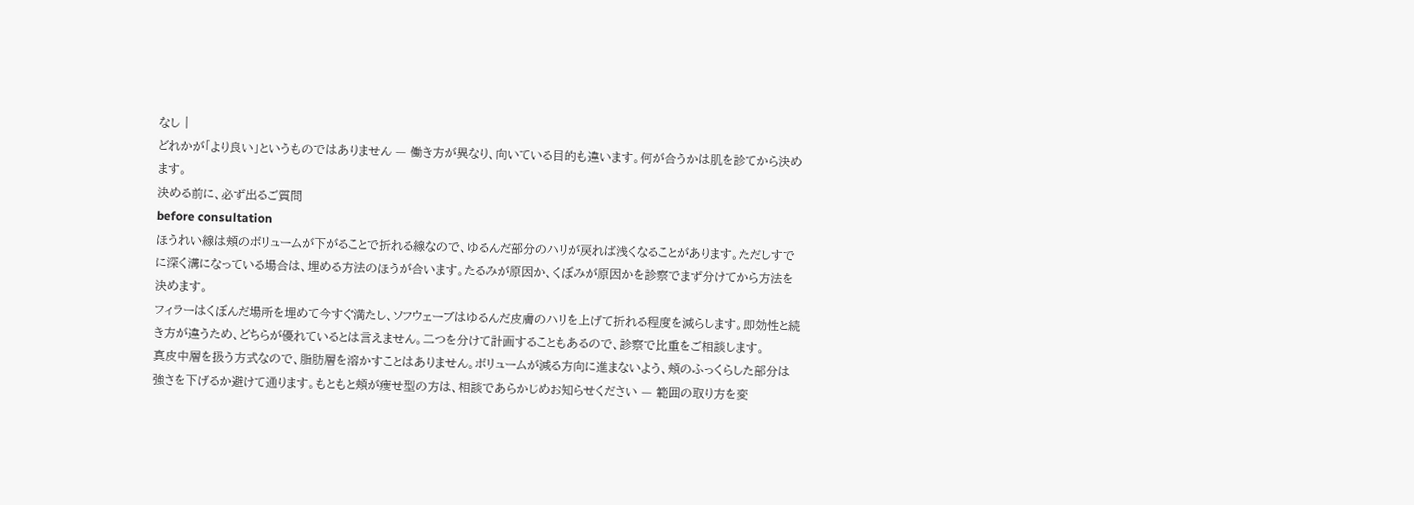なし |
どれかが「より良い」というものではありません — 働き方が異なり、向いている目的も違います。何が合うかは肌を診てから決めます。
決める前に、必ず出るご質問
before consultation
ほうれい線は頬のボリュームが下がることで折れる線なので、ゆるんだ部分のハリが戻れば浅くなることがあります。ただしすでに深く溝になっている場合は、埋める方法のほうが合います。たるみが原因か、くぼみが原因かを診察でまず分けてから方法を決めます。
フィラーはくぼんだ場所を埋めて今すぐ満たし、ソフウェーブはゆるんだ皮膚のハリを上げて折れる程度を減らします。即効性と続き方が違うため、どちらが優れているとは言えません。二つを分けて計画することもあるので、診察で比重をご相談します。
真皮中層を扱う方式なので、脂肪層を溶かすことはありません。ボリュームが減る方向に進まないよう、頬のふっくらした部分は強さを下げるか避けて通ります。もともと頬が痩せ型の方は、相談であらかじめお知らせください — 範囲の取り方を変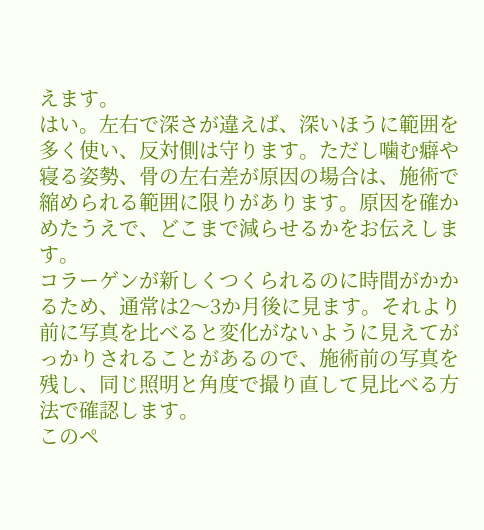えます。
はい。左右で深さが違えば、深いほうに範囲を多く使い、反対側は守ります。ただし噛む癖や寝る姿勢、骨の左右差が原因の場合は、施術で縮められる範囲に限りがあります。原因を確かめたうえで、どこまで減らせるかをお伝えします。
コラーゲンが新しくつくられるのに時間がかかるため、通常は2〜3か月後に見ます。それより前に写真を比べると変化がないように見えてがっかりされることがあるので、施術前の写真を残し、同じ照明と角度で撮り直して見比べる方法で確認します。
このペ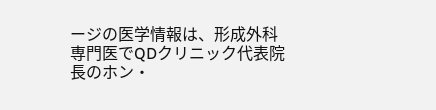ージの医学情報は、形成外科専門医でQDクリニック代表院長のホン・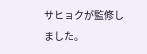サヒョクが監修しました。